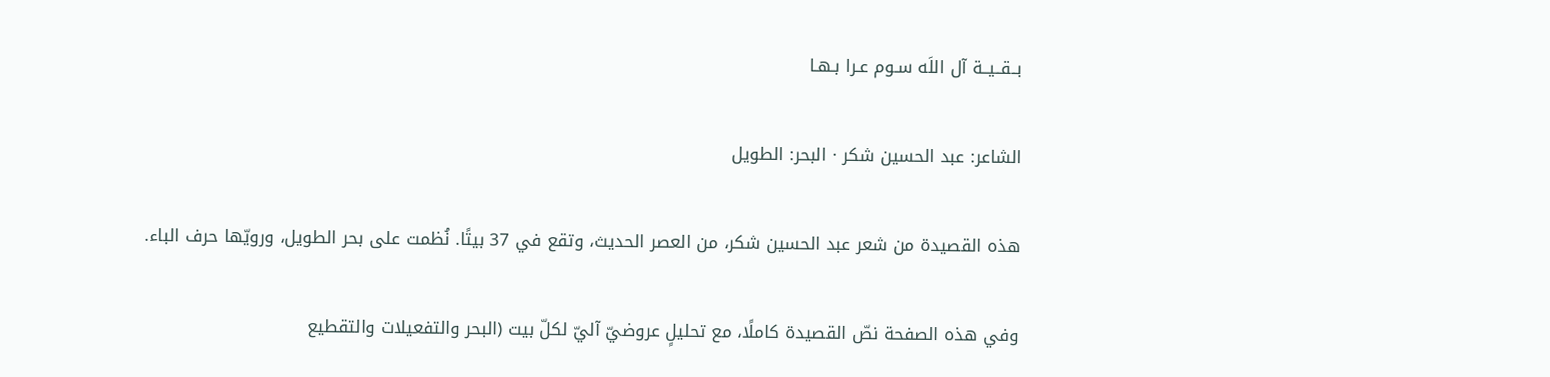بــقــيــة آل اللَه سـوم عـرا بـهـا

الشاعر: عبد الحسين شكر · البحر: الطويل

هذه القصيدة من شعر عبد الحسين شكر، من العصر الحديث، وتقع في 37 بيتًا. نُظمت على بحر الطويل، ورويّها حرف الباء.

وفي هذه الصفحة نصّ القصيدة كاملًا، مع تحليلٍ عروضيّ آليّ لكلّ بيت (البحر والتفعيلات والتقطيع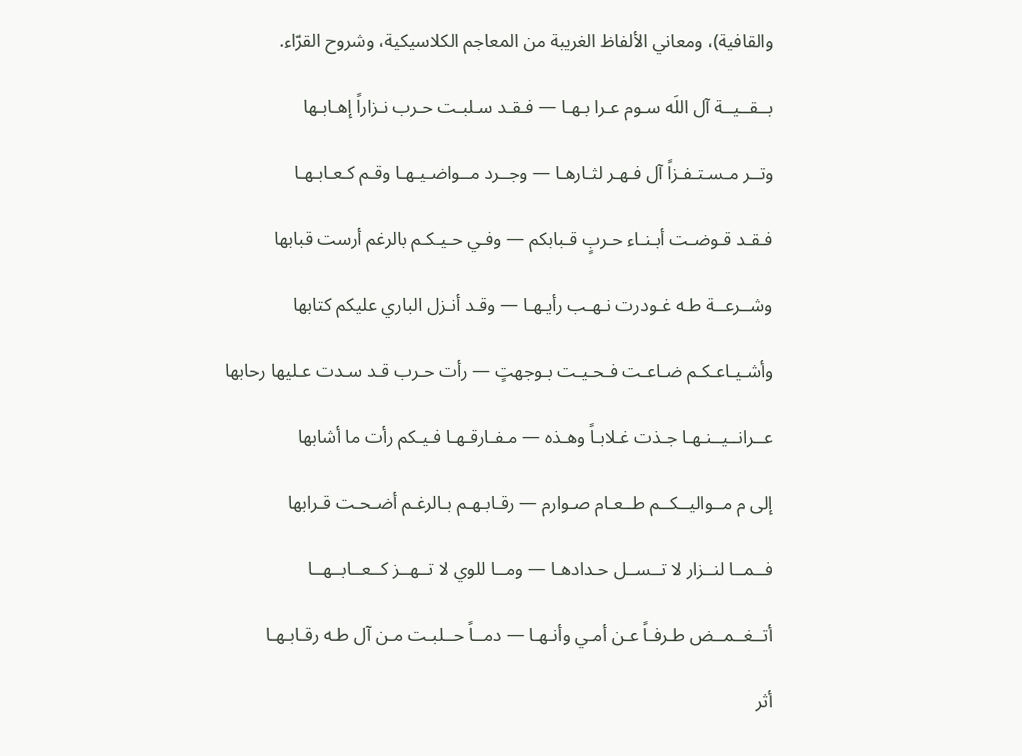والقافية)، ومعاني الألفاظ الغريبة من المعاجم الكلاسيكية، وشروح القرّاء.

بــقــيــة آل اللَه سـوم عـرا بـهـا — فـقـد سـلبـت حـرب نـزاراً إهـابـها

وتــر مـسـتـفـزاً آل فـهـر لثـارهـا — وجــرد مــواضـيـهـا وقـم كـعـابـهـا

فـقـد قـوضـت أبـنـاء حـربٍ قـبابكم — وفـي حـيـكـم بالرغم أرست قبابها

وشــرعــة طـه غـودرت نـهـب رأيـهـا — وقـد أنـزل الباري عليكم كتابها

وأشـيـاعـكـم ضـاعـت فـحـيـت بـوجهتٍ — رأت حـرب قـد سـدت عـليها رحابها

عــرانــيــنـهـا جـذت غـلابـاً وهـذه — مـفـارقـهـا فـيـكم رأت ما أشابها

إلى م مــواليــكــم طــعـام صـوارم — رقـابـهـم بـالرغـم أضـحـت قـرابها

فــمــا لنــزار لا تــســل حـدادهـا — ومــا للوي لا تــهــز كــعــابــهــا

أتــغــمــض طـرفـاً عـن أمـي وأنـهـا — دمــاً حــلبـت مـن آل طـه رقـابـهـا

أثر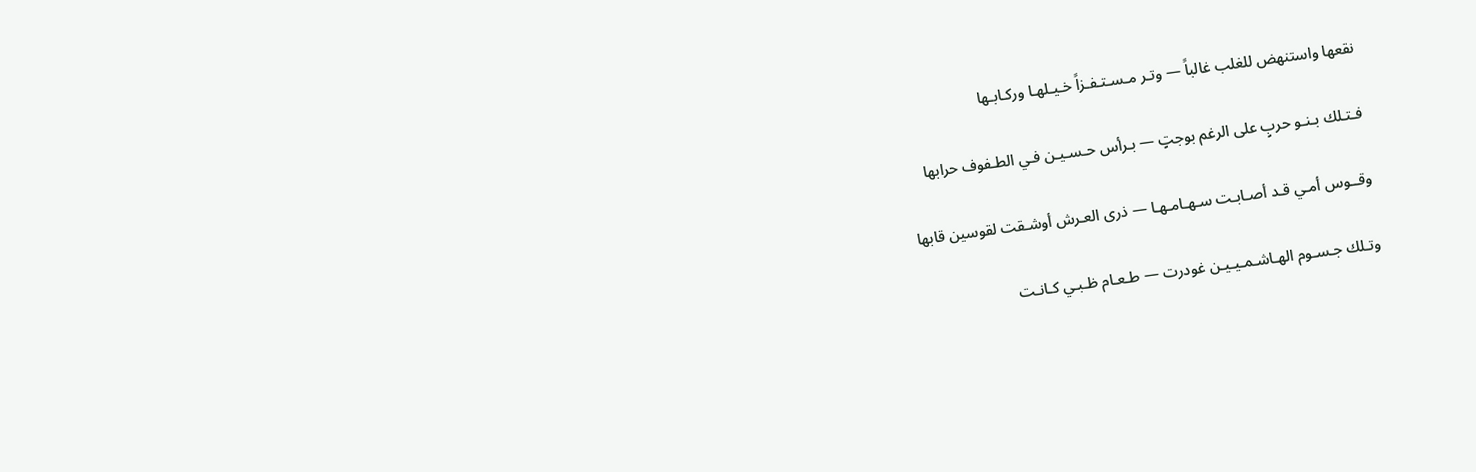نقعها واستنهض للغلب غالباً — وتـر مـسـتـفـزاً خـيـلهـا وركـابـها

فـتـلك بـنـو حربٍ على الرغم بوجتٍ — بـرأس حـسـيـن فـي الطـفوف حرابها

وقــوس أمـي قـد أصـابـت سـهـامـهـا — ذرى العـرش أوشـقت لقوسين قابها

وتـلك جـسـوم الهـاشـمـيـيـن غودرت — طـعـام ظـبـي كـانـت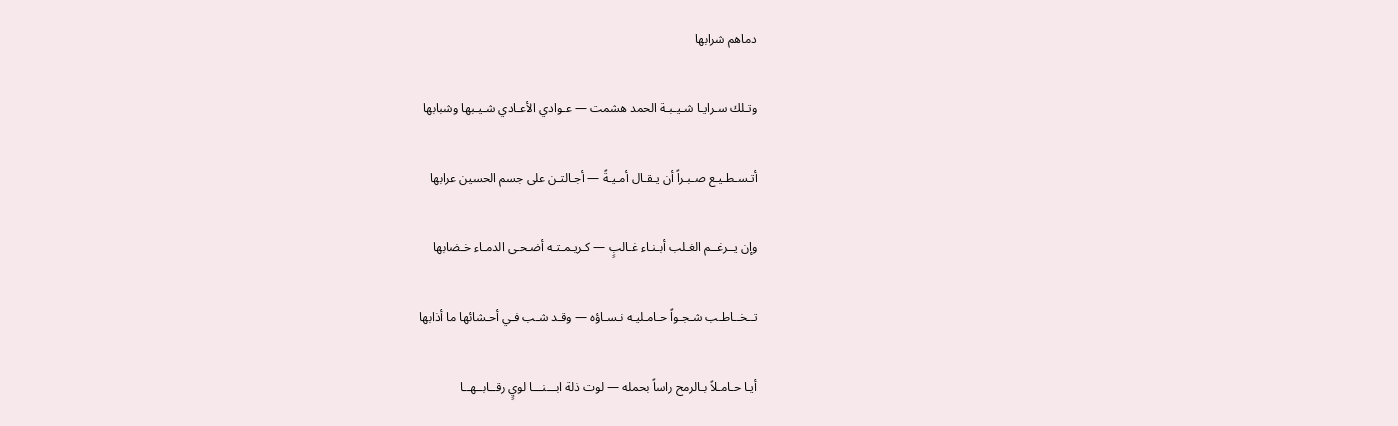دماهم شرابها

وتـلك سـرايـا شـيـبـة الحمد هشمت — عـوادي الأعـادي شـيـبها وشبابها

أتـسـطـيـع صـبـراً أن يـقـال أمـيـةً — أجـالتـن على جسم الحسين عرابها

وإن يــرغــم الغـلب أبـنـاء غـالبٍ — كـريـمـتـه أضـحـى الدمـاء خـضابها

تــخــاطـب شـجـواً حـامـليـه نـسـاؤه — وقـد شـب فـي أحـشائها ما أذابها

أيـا حـامـلاً بـالرمح راساً بحمله — لوت ذلة ابـــنـــا لويٍ رقــابــهــا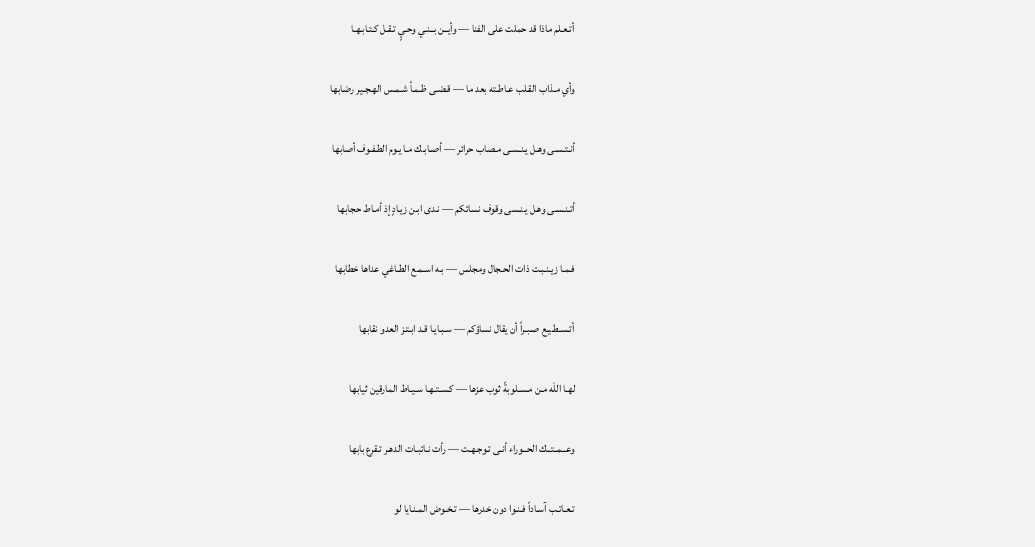أتـعـلم ماذا قد حملت على الفنا — وأيــن بــنـي وحـيٍ تـقـل كـتـابـهـا

وأي مـذاب القـلب عـاطـته بعد ما — قـضـى ظـمـأ شـمـس الهـجـير رضابها

أنـتـسـى وهـل يـنـسـى مـصاب حرائر — أصـابـك مـا يـوم الطـفـوف أصابها

أتـنـسـى وهـل يـنـسى وقوف نسائكم — نـدى ابـن زيـادٍ إذ أمـاط حجابها

فـمـا زيـنـبـت ذات الحـجال ومجلس — بـه اسـمـع الطـاغي عداها خطابها

أتـسـطـيـع صـبـراً أن يقال نساؤكم — سـبـايـا قـد ابـتـز العدو نقابها

لهـا اللَه مـن مـسـلوبةً ثوب عزها — كـسـتـهـا سـيـاط المارقين ثيابها

وعــمــتــك الحــوراء أنـى تـوجـهـت — رأت نـائبـات الدهـر تـقرع بابها

تـعـاتـب آسـاداً فـنـوا دون خدرها — تـخـوض المـنـايا لو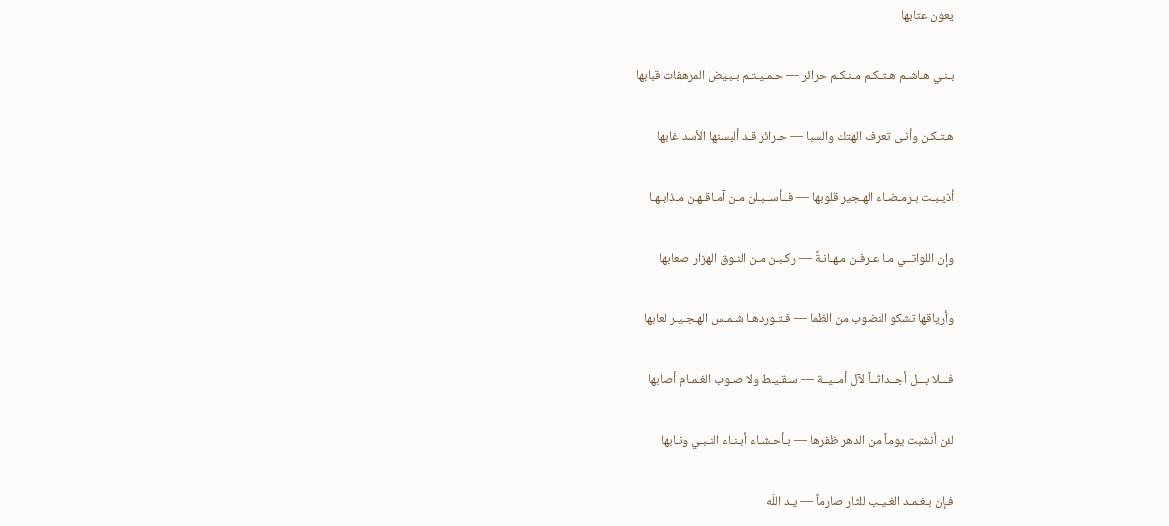يعون عتابها

بـنـي هـاشـم هـتـكـم مـنـكـم حرائر — حـمـيـتـم بـبـيض المرهفات قبابها

هـتـكـن وأنـى تعرف الهتك والسبا — حـرائر قـد ألبسنها الأسد غابها

أذيـبـت بـرمـضـاء الهـجير قلوبها — فــأســبـلن مـن آمـاقـهـن مـذابـهـا

وإن اللواتــي مـا عـرفـن مـهـانـةً — ركـبـن مـن النـوق الهزار صعابها

وأرياقها تشكو النضوب من الظما — فـتـوردهـا شـمـس الهـجـيـر لعابها

فـــلا بـــل أجــداثــاً لآل أمــيــة — سـقـيـط ولا صـوب الغـمـام أصابها

لئن أنشبت يوماً من الدهر ظفرها — بـأحـشـاء أبـنـاء النـبـي ونـابها

فـإن بـغـمـد الغـيـب للثار صارماً — يـد اللَه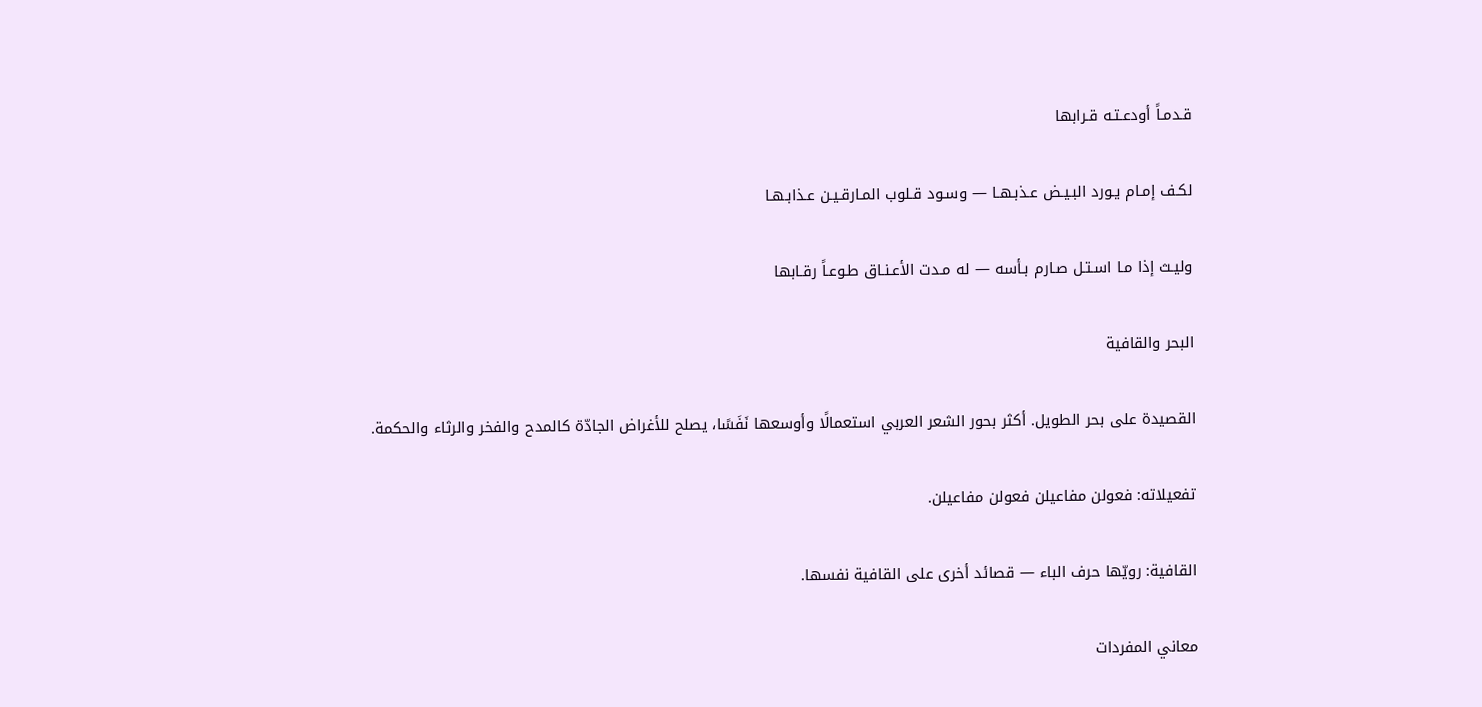قـدمـاً أودعـتـه قـرابها

لكـف إمـام يـورد البـيـض عـذبـهـا — وسـود قـلوب المـارقـيـن عـذابـهـا

وليـث إذا مـا اسـتـل صـارم بـأسه — له مـدت الأعـنـاق طـوعـاً رقـابها

البحر والقافية

القصيدة على بحر الطويل. أكثر بحور الشعر العربي استعمالًا وأوسعها نَفَسًا، يصلح للأغراض الجادّة كالمدح والفخر والرثاء والحكمة.

تفعيلاته: فعولن مفاعيلن فعولن مفاعيلن.

القافية: رويّها حرف الباء — قصائد أخرى على القافية نفسها.

معاني المفردات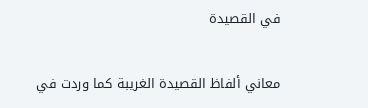في القصيدة

معاني ألفاظ القصيدة الغريبة كما وردت في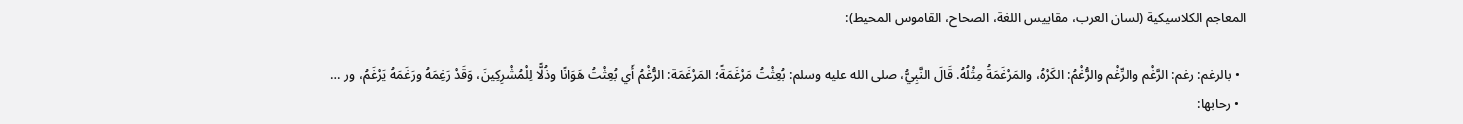المعاجم الكلاسيكية (لسان العرب، مقاييس اللغة، الصحاح، القاموس المحيط):

  • بالرغم: رغم: الرَّغْم والرِّغْم والرُّغْمُ: الكَرْهُ، والمَرْغَمَةُ مِثْلُهُ. قَالَ النَّبِيُّ، صلى الله عليه وسلم: بُعِثْتُ مَرْغَمَةً؛ المَرْغَمَة: الرُّغْمُ أَي بُعِثْتُ هَوَانًا وذُلًّا لِلْمُشْرِكِينَ، وَقَدْ رَغِمَهُ ورَغَمَهُ يَرْغَمُ، ور …
  • رحابها: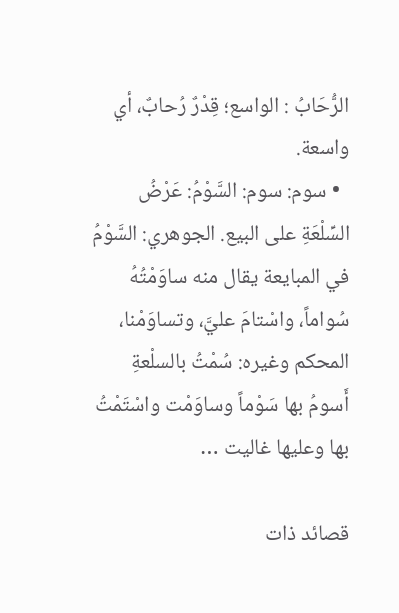الرُّحَابُ : الواسع؛ قِدْرٌ رُحابٌ، أي واسعة.
  • سوم: سوم: السَّوْمُ: عَرْضُ السِّلْعَةِ على البيع. الجوهري: السَّوْمُ في المبايعة يقال منه ساوَمْتُهُ سُواماً، واسْتامَ عليَّ، وتساوَمْنا، المحكم وغيره: سُمْتُ بالسلْعةِ أَسومُ بها سَوْماً وساوَمْت واسْتَمْتُ بها وعليها غاليت …

قصائد ذات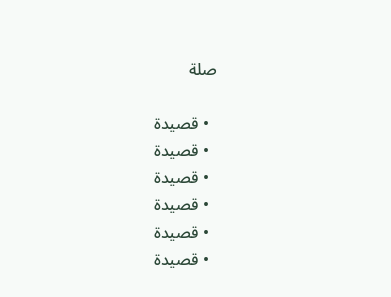صلة

  • قصيدة
  • قصيدة
  • قصيدة
  • قصيدة
  • قصيدة
  • قصيدة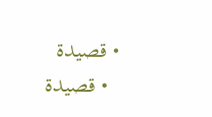• قصيدة
  • قصيدة